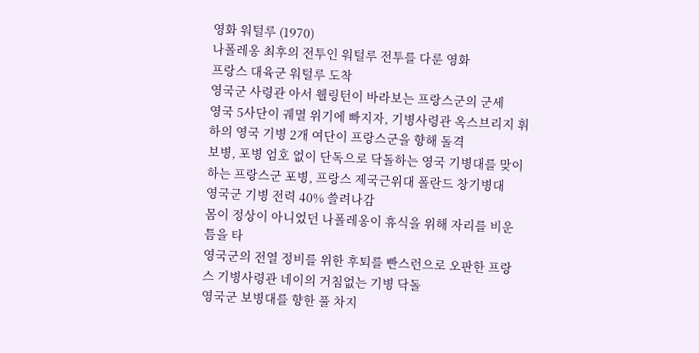영화 워털루 (1970)
나폴레옹 최후의 전투인 워털루 전투를 다룬 영화
프랑스 대육군 워털루 도착
영국군 사령관 아서 웰링턴이 바라보는 프랑스군의 군세
영국 5사단이 궤멸 위기에 빠지자, 기병사령관 옥스브리지 휘하의 영국 기병 2개 여단이 프랑스군을 향해 돌격
보병, 포병 엄호 없이 단독으로 닥돌하는 영국 기병대를 맞이하는 프랑스군 포병, 프랑스 제국근위대 폴란드 창기병대
영국군 기병 전력 40% 쓸려나감
몸이 정상이 아니었던 나폴레옹이 휴식을 위해 자리를 비운 틈을 타
영국군의 전열 정비를 위한 후퇴를 빤스런으로 오판한 프랑스 기병사령관 네이의 거침없는 기병 닥돌
영국군 보병대를 향한 풀 차지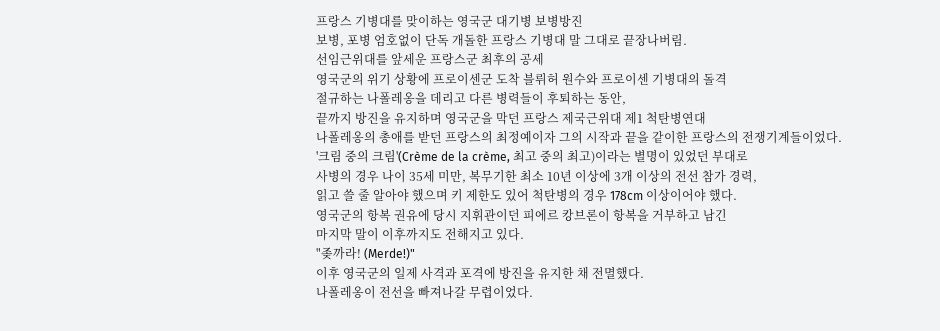프랑스 기병대를 맞이하는 영국군 대기병 보병방진
보병, 포병 엄호없이 단독 개돌한 프랑스 기병대 말 그대로 끝장나버림.
선임근위대를 앞세운 프랑스군 최후의 공세
영국군의 위기 상황에 프로이센군 도착 블뤼허 원수와 프로이센 기병대의 돌격
절규하는 나폴레옹을 데리고 다른 병력들이 후퇴하는 동안,
끝까지 방진을 유지하며 영국군을 막던 프랑스 제국근위대 제1 척탄병연대
나폴레옹의 총애를 받던 프랑스의 최정예이자 그의 시작과 끝을 같이한 프랑스의 전쟁기계들이었다.
'크림 중의 크림'(Crème de la crème, 최고 중의 최고)이라는 별명이 있었던 부대로
사병의 경우 나이 35세 미만, 복무기한 최소 10년 이상에 3개 이상의 전선 참가 경력,
읽고 쓸 줄 알아야 했으며 키 제한도 있어 척탄병의 경우 178cm 이상이어야 했다.
영국군의 항복 권유에 당시 지휘관이던 피에르 캉브론이 항복을 거부하고 남긴
마지막 말이 이후까지도 전해지고 있다.
"좆까라! (Merde!)"
이후 영국군의 일제 사격과 포격에 방진을 유지한 채 전멸했다.
나폴레옹이 전선을 빠져나갈 무렵이었다.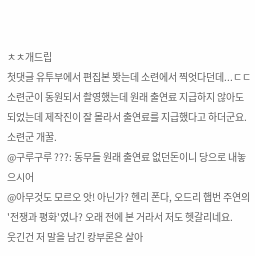ㅊㅊ개드립
첫댓글 유투부에서 편집본 봣는데 소련에서 찍엇다던데...ㄷㄷ
소련군이 동원되서 촬영했는데 원래 출연료 지급하지 않아도 되었는데 제작진이 잘 몰라서 출연료를 지급했다고 하더군요. 소련군 개꿀.
@구루구루 ???: 동무들 원래 출연료 없던돈이니 당으로 내놓으시어
@아무것도 모르오 앗! 아닌가? 헨리 폰다, 오드리 햅번 주연의 '전쟁과 평화'였나? 오래 전에 본 거라서 저도 헷갈리네요.
웃긴건 저 말을 남긴 캉부론은 살아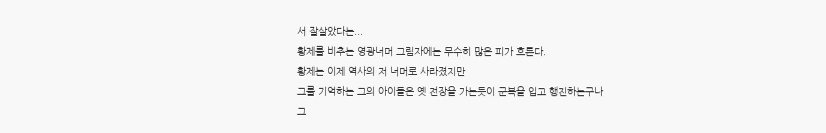서 잘살았다는...
황제를 비추는 영광너머 그림자에는 무수히 많은 피가 흐른다.
황제는 이제 역사의 저 너머로 사라졌지만
그를 기억하는 그의 아이들은 옛 전장을 가는듯이 군복을 입고 행진하는구나
그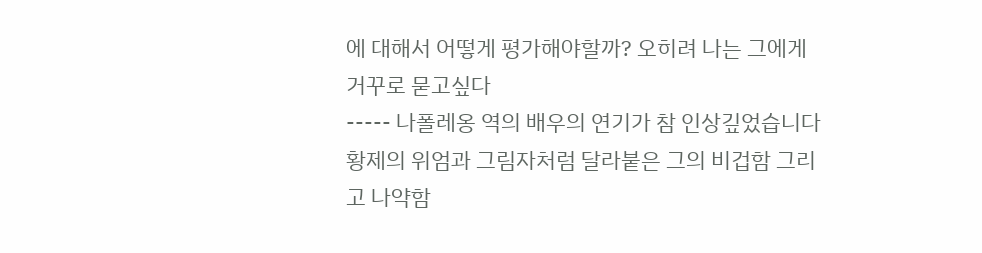에 대해서 어떻게 평가해야할까? 오히려 나는 그에게 거꾸로 묻고싶다
----- 나폴레옹 역의 배우의 연기가 참 인상깊었습니다 황제의 위엄과 그림자처럼 달라붙은 그의 비겁함 그리고 나약함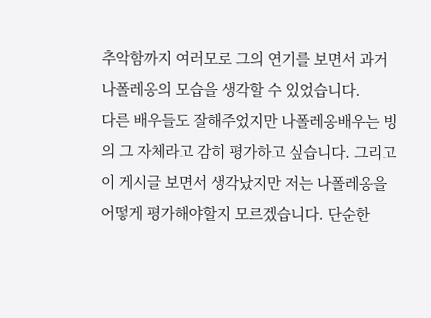추악함까지 여러모로 그의 연기를 보면서 과거 나폴레옹의 모습을 생각할 수 있었습니다.
다른 배우들도 잘해주었지만 나폴레옹배우는 빙의 그 자체라고 감히 평가하고 싶습니다. 그리고 이 게시글 보면서 생각났지만 저는 나폴레옹을 어떻게 평가해야할지 모르겠습니다. 단순한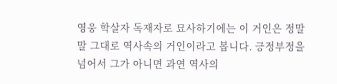영웅 학살자 독재자로 묘사하기에는 이 거인은 정말 말 그대로 역사속의 거인이라고 봅니다. 긍정부정을 넘어서 그가 아니면 과연 역사의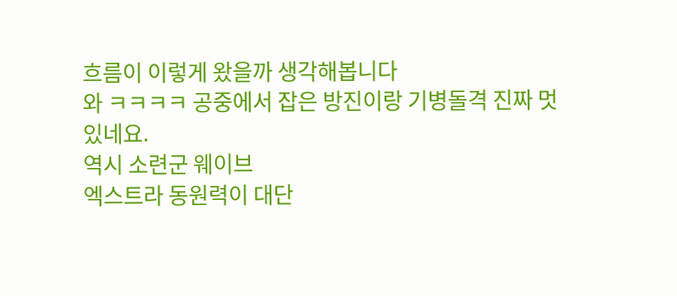흐름이 이렇게 왔을까 생각해봅니다
와 ㅋㅋㅋㅋ 공중에서 잡은 방진이랑 기병돌격 진짜 멋있네요.
역시 소련군 웨이브
엑스트라 동원력이 대단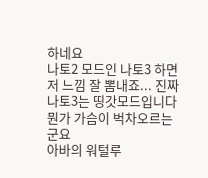하네요
나토2 모드인 나토3 하면 저 느낌 잘 뽐내죠... 진짜 나토3는 띵갓모드입니다
뭔가 가슴이 벅차오르는 군요
아바의 워털루